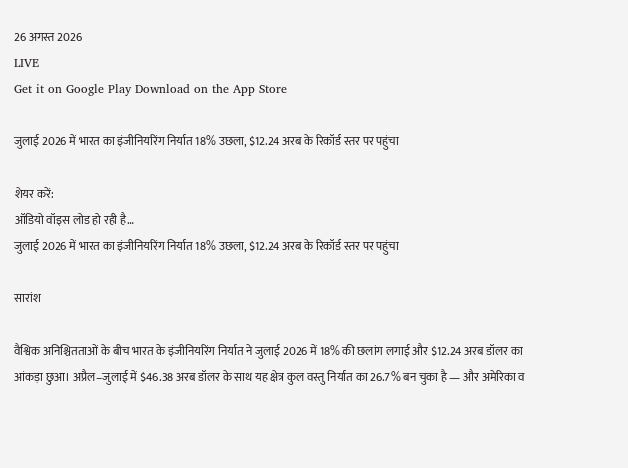26 अगस्त 2026
LIVE
Get it on Google Play Download on the App Store

जुलाई 2026 में भारत का इंजीनियरिंग निर्यात 18% उछला, $12.24 अरब के रिकॉर्ड स्तर पर पहुंचा

शेयर करें:
ऑडियो वॉइस लोड हो रही है…
जुलाई 2026 में भारत का इंजीनियरिंग निर्यात 18% उछला, $12.24 अरब के रिकॉर्ड स्तर पर पहुंचा

सारांश

वैश्विक अनिश्चितताओं के बीच भारत के इंजीनियरिंग निर्यात ने जुलाई 2026 में 18% की छलांग लगाई और $12.24 अरब डॉलर का आंकड़ा छुआ। अप्रैल–जुलाई में $46.38 अरब डॉलर के साथ यह क्षेत्र कुल वस्तु निर्यात का 26.7% बन चुका है — और अमेरिका व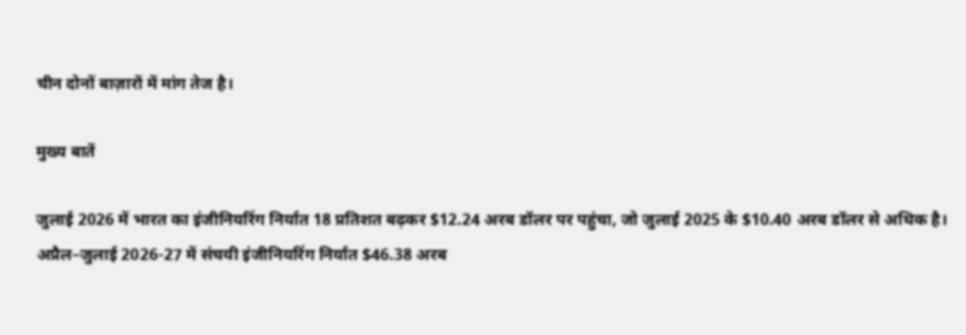चीन दोनों बाज़ारों में मांग तेज है।

मुख्य बातें

जुलाई 2026 में भारत का इंजीनियरिंग निर्यात 18 प्रतिशत बढ़कर $12.24 अरब डॉलर पर पहुंचा, जो जुलाई 2025 के $10.40 अरब डॉलर से अधिक है।
अप्रैल–जुलाई 2026-27 में संचयी इंजीनियरिंग निर्यात $46.38 अरब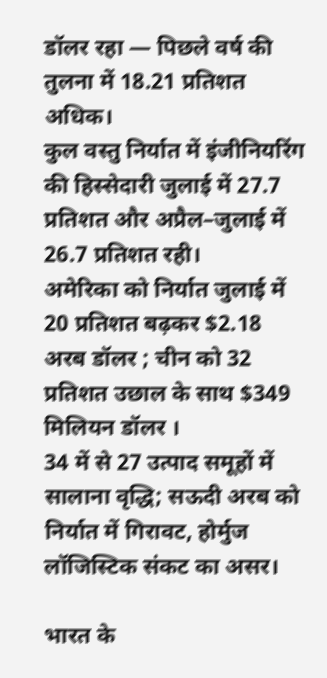डॉलर रहा — पिछले वर्ष की तुलना में 18.21 प्रतिशत अधिक।
कुल वस्तु निर्यात में इंजीनियरिंग की हिस्सेदारी जुलाई में 27.7 प्रतिशत और अप्रैल–जुलाई में 26.7 प्रतिशत रही।
अमेरिका को निर्यात जुलाई में 20 प्रतिशत बढ़कर $2.18 अरब डॉलर ; चीन को 32 प्रतिशत उछाल के साथ $349 मिलियन डॉलर ।
34 में से 27 उत्पाद समूहों में सालाना वृद्धि; सऊदी अरब को निर्यात में गिरावट, होर्मुज लॉजिस्टिक संकट का असर।

भारत के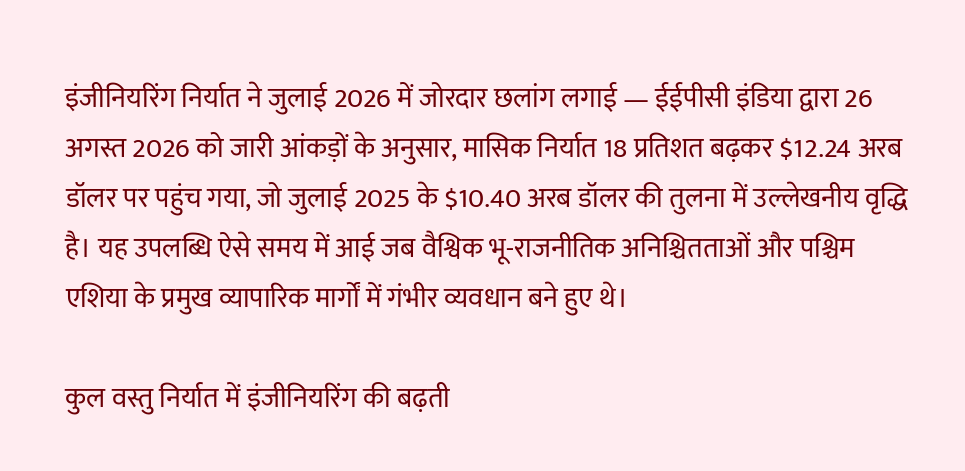इंजीनियरिंग निर्यात ने जुलाई 2026 में जोरदार छलांग लगाई — ईईपीसी इंडिया द्वारा 26 अगस्त 2026 को जारी आंकड़ों के अनुसार, मासिक निर्यात 18 प्रतिशत बढ़कर $12.24 अरब डॉलर पर पहुंच गया, जो जुलाई 2025 के $10.40 अरब डॉलर की तुलना में उल्लेखनीय वृद्धि है। यह उपलब्धि ऐसे समय में आई जब वैश्विक भू-राजनीतिक अनिश्चितताओं और पश्चिम एशिया के प्रमुख व्यापारिक मार्गों में गंभीर व्यवधान बने हुए थे।

कुल वस्तु निर्यात में इंजीनियरिंग की बढ़ती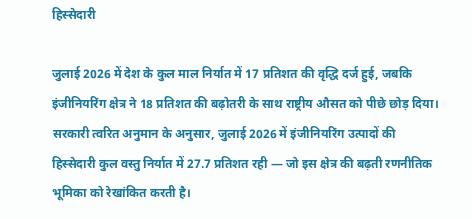हिस्सेदारी

जुलाई 2026 में देश के कुल माल निर्यात में 17 प्रतिशत की वृद्धि दर्ज हुई, जबकि इंजीनियरिंग क्षेत्र ने 18 प्रतिशत की बढ़ोतरी के साथ राष्ट्रीय औसत को पीछे छोड़ दिया। सरकारी त्वरित अनुमान के अनुसार, जुलाई 2026 में इंजीनियरिंग उत्पादों की हिस्सेदारी कुल वस्तु निर्यात में 27.7 प्रतिशत रही — जो इस क्षेत्र की बढ़ती रणनीतिक भूमिका को रेखांकित करती है।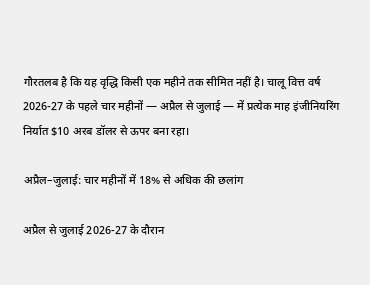गौरतलब है कि यह वृद्धि किसी एक महीने तक सीमित नहीं है। चालू वित्त वर्ष 2026-27 के पहले चार महीनों — अप्रैल से जुलाई — में प्रत्येक माह इंजीनियरिंग निर्यात $10 अरब डॉलर से ऊपर बना रहा।

अप्रैल–जुलाई: चार महीनों में 18% से अधिक की छलांग

अप्रैल से जुलाई 2026-27 के दौरान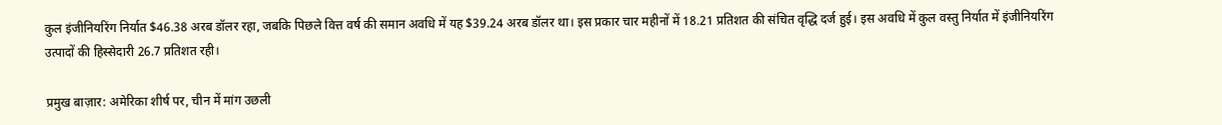कुल इंजीनियरिंग निर्यात $46.38 अरब डॉलर रहा, जबकि पिछले वित्त वर्ष की समान अवधि में यह $39.24 अरब डॉलर था। इस प्रकार चार महीनों में 18.21 प्रतिशत की संचित वृद्धि दर्ज हुई। इस अवधि में कुल वस्तु निर्यात में इंजीनियरिंग उत्पादों की हिस्सेदारी 26.7 प्रतिशत रही।

प्रमुख बाज़ार: अमेरिका शीर्ष पर, चीन में मांग उछली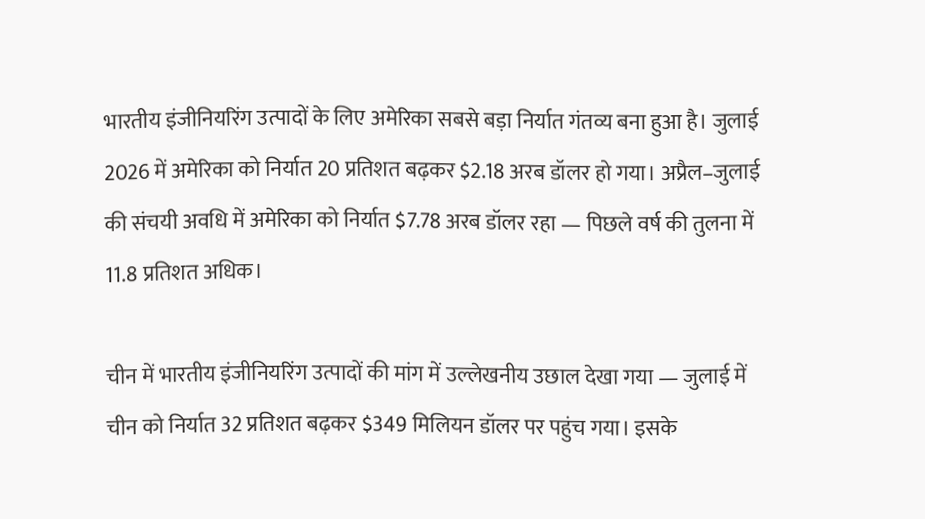भारतीय इंजीनियरिंग उत्पादों के लिए अमेरिका सबसे बड़ा निर्यात गंतव्य बना हुआ है। जुलाई 2026 में अमेरिका को निर्यात 20 प्रतिशत बढ़कर $2.18 अरब डॉलर हो गया। अप्रैल–जुलाई की संचयी अवधि में अमेरिका को निर्यात $7.78 अरब डॉलर रहा — पिछले वर्ष की तुलना में 11.8 प्रतिशत अधिक।

चीन में भारतीय इंजीनियरिंग उत्पादों की मांग में उल्लेखनीय उछाल देखा गया — जुलाई में चीन को निर्यात 32 प्रतिशत बढ़कर $349 मिलियन डॉलर पर पहुंच गया। इसके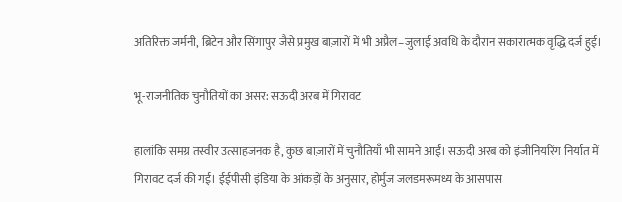अतिरिक्त जर्मनी, ब्रिटेन और सिंगापुर जैसे प्रमुख बाज़ारों में भी अप्रैल–जुलाई अवधि के दौरान सकारात्मक वृद्धि दर्ज हुई।

भू-राजनीतिक चुनौतियों का असर: सऊदी अरब में गिरावट

हालांकि समग्र तस्वीर उत्साहजनक है, कुछ बाज़ारों में चुनौतियाँ भी सामने आईं। सऊदी अरब को इंजीनियरिंग निर्यात में गिरावट दर्ज की गई। ईईपीसी इंडिया के आंकड़ों के अनुसार, होर्मुज जलडमरूमध्य के आसपास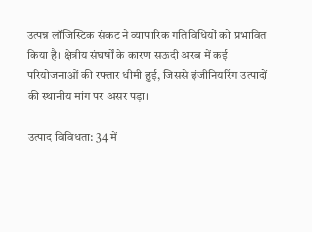उत्पन्न लॉजिस्टिक संकट ने व्यापारिक गतिविधियों को प्रभावित किया है। क्षेत्रीय संघर्षों के कारण सऊदी अरब में कई परियोजनाओं की रफ्तार धीमी हुई, जिससे इंजीनियरिंग उत्पादों की स्थानीय मांग पर असर पड़ा।

उत्पाद विविधता: 34 में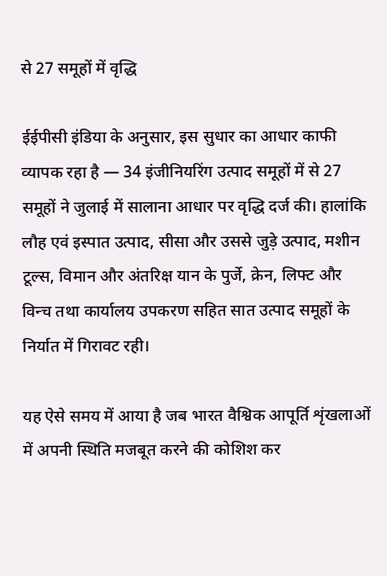से 27 समूहों में वृद्धि

ईईपीसी इंडिया के अनुसार, इस सुधार का आधार काफी व्यापक रहा है — 34 इंजीनियरिंग उत्पाद समूहों में से 27 समूहों ने जुलाई में सालाना आधार पर वृद्धि दर्ज की। हालांकि लौह एवं इस्पात उत्पाद, सीसा और उससे जुड़े उत्पाद, मशीन टूल्स, विमान और अंतरिक्ष यान के पुर्जे, क्रेन, लिफ्ट और विन्च तथा कार्यालय उपकरण सहित सात उत्पाद समूहों के निर्यात में गिरावट रही।

यह ऐसे समय में आया है जब भारत वैश्विक आपूर्ति शृंखलाओं में अपनी स्थिति मजबूत करने की कोशिश कर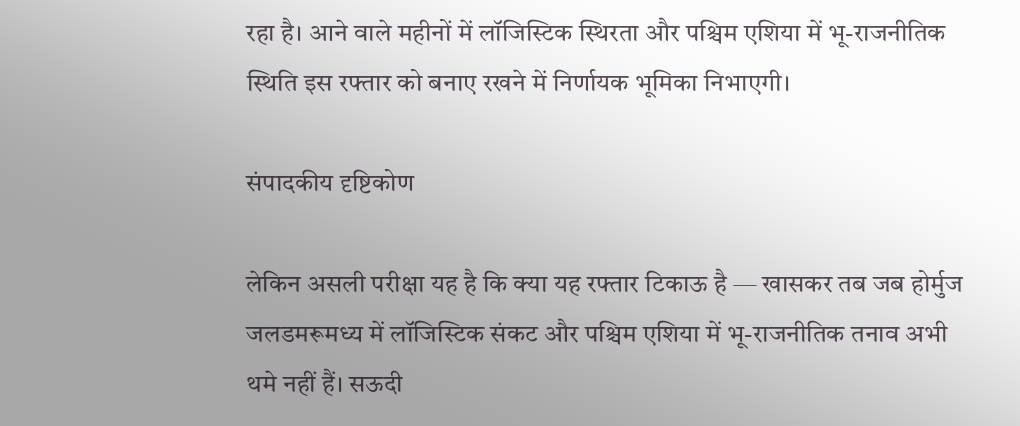रहा है। आने वाले महीनों में लॉजिस्टिक स्थिरता और पश्चिम एशिया में भू-राजनीतिक स्थिति इस रफ्तार को बनाए रखने में निर्णायक भूमिका निभाएगी।

संपादकीय दृष्टिकोण

लेकिन असली परीक्षा यह है कि क्या यह रफ्तार टिकाऊ है — खासकर तब जब होर्मुज जलडमरूमध्य में लॉजिस्टिक संकट और पश्चिम एशिया में भू-राजनीतिक तनाव अभी थमे नहीं हैं। सऊदी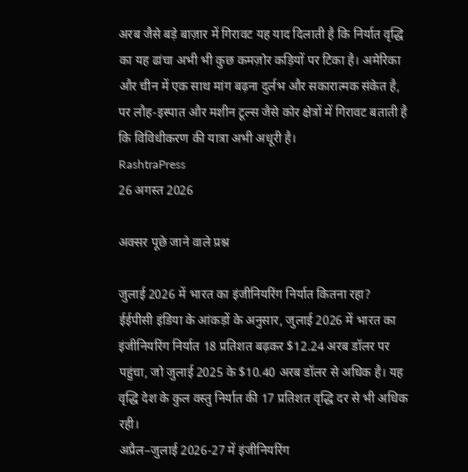अरब जैसे बड़े बाज़ार में गिरावट यह याद दिलाती है कि निर्यात वृद्धि का यह ढांचा अभी भी कुछ कमज़ोर कड़ियों पर टिका है। अमेरिका और चीन में एक साथ मांग बढ़ना दुर्लभ और सकारात्मक संकेत है, पर लौह-इस्पात और मशीन टूल्स जैसे कोर क्षेत्रों में गिरावट बताती है कि विविधीकरण की यात्रा अभी अधूरी है।
RashtraPress
26 अगस्त 2026

अक्सर पूछे जाने वाले प्रश्न

जुलाई 2026 में भारत का इंजीनियरिंग निर्यात कितना रहा?
ईईपीसी इंडिया के आंकड़ों के अनुसार, जुलाई 2026 में भारत का इंजीनियरिंग निर्यात 18 प्रतिशत बढ़कर $12.24 अरब डॉलर पर पहुंचा, जो जुलाई 2025 के $10.40 अरब डॉलर से अधिक है। यह वृद्धि देश के कुल वस्तु निर्यात की 17 प्रतिशत वृद्धि दर से भी अधिक रही।
अप्रैल–जुलाई 2026-27 में इंजीनियरिंग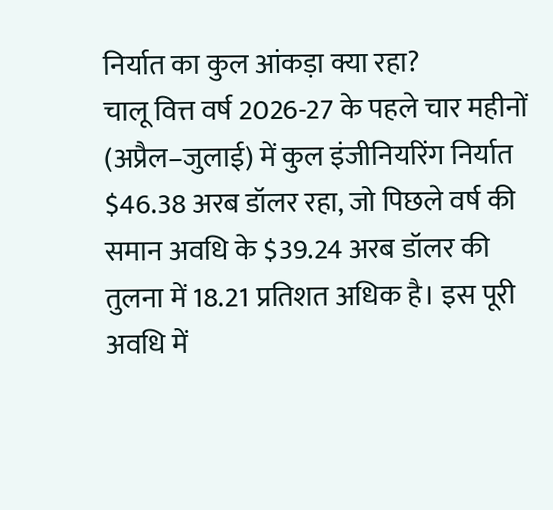निर्यात का कुल आंकड़ा क्या रहा?
चालू वित्त वर्ष 2026-27 के पहले चार महीनों (अप्रैल–जुलाई) में कुल इंजीनियरिंग निर्यात $46.38 अरब डॉलर रहा, जो पिछले वर्ष की समान अवधि के $39.24 अरब डॉलर की तुलना में 18.21 प्रतिशत अधिक है। इस पूरी अवधि में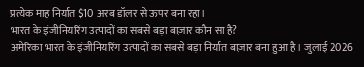प्रत्येक माह निर्यात $10 अरब डॉलर से ऊपर बना रहा।
भारत के इंजीनियरिंग उत्पादों का सबसे बड़ा बाज़ार कौन सा है?
अमेरिका भारत के इंजीनियरिंग उत्पादों का सबसे बड़ा निर्यात बाज़ार बना हुआ है। जुलाई 2026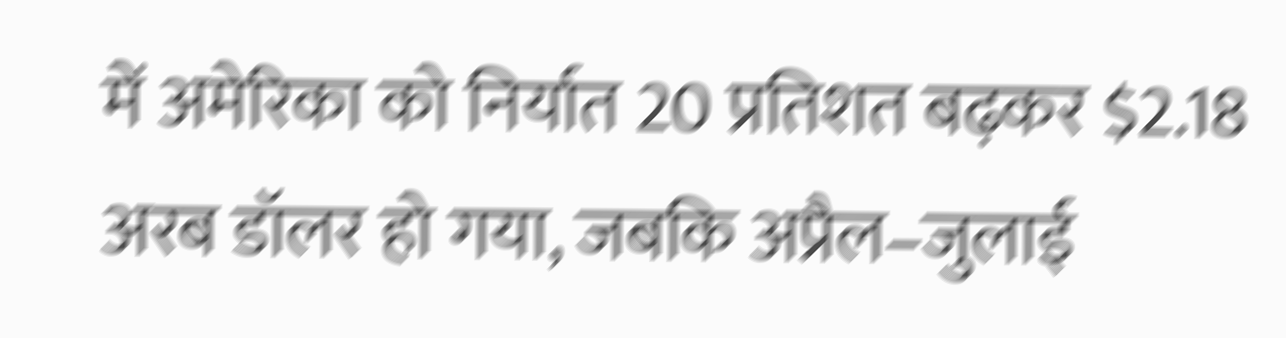में अमेरिका को निर्यात 20 प्रतिशत बढ़कर $2.18 अरब डॉलर हो गया, जबकि अप्रैल–जुलाई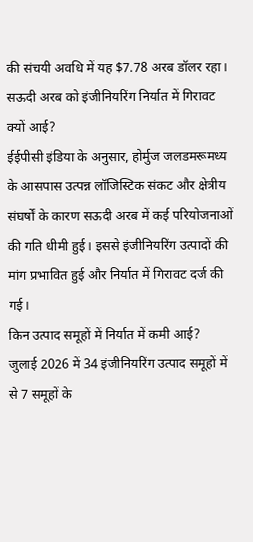की संचयी अवधि में यह $7.78 अरब डॉलर रहा।
सऊदी अरब को इंजीनियरिंग निर्यात में गिरावट क्यों आई?
ईईपीसी इंडिया के अनुसार, होर्मुज जलडमरूमध्य के आसपास उत्पन्न लॉजिस्टिक संकट और क्षेत्रीय संघर्षों के कारण सऊदी अरब में कई परियोजनाओं की गति धीमी हुई। इससे इंजीनियरिंग उत्पादों की मांग प्रभावित हुई और निर्यात में गिरावट दर्ज की गई।
किन उत्पाद समूहों में निर्यात में कमी आई?
जुलाई 2026 में 34 इंजीनियरिंग उत्पाद समूहों में से 7 समूहों के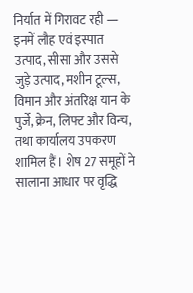निर्यात में गिरावट रही — इनमें लौह एवं इस्पात उत्पाद, सीसा और उससे जुड़े उत्पाद, मशीन टूल्स, विमान और अंतरिक्ष यान के पुर्जे, क्रेन, लिफ्ट और विन्च, तथा कार्यालय उपकरण शामिल हैं। शेष 27 समूहों ने सालाना आधार पर वृद्धि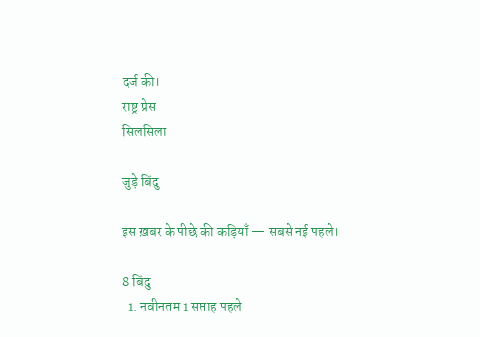दर्ज की।
राष्ट्र प्रेस
सिलसिला

जुड़े बिंदु

इस ख़बर के पीछे की कड़ियाँ — सबसे नई पहले।

8 बिंदु
  1. नवीनतम 1 सप्ताह पहले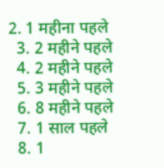2. 1 महीना पहले
  3. 2 महीने पहले
  4. 2 महीने पहले
  5. 3 महीने पहले
  6. 8 महीने पहले
  7. 1 साल पहले
  8. 1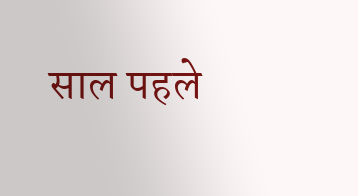साल पहले